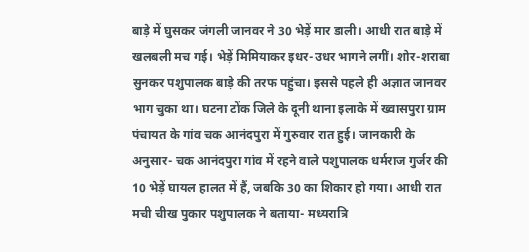बाड़े में घुसकर जंगली जानवर ने 30 भेड़ें मार डाली। आधी रात बाड़े में खलबली मच गई। भेड़ें मिमियाकर इधर-उधर भागने लगीं। शोर-शराबा सुनकर पशुपालक बाड़े की तरफ पहुंचा। इससे पहले ही अज्ञात जानवर भाग चुका था। घटना टोंक जिले के दूनी थाना इलाके में ख्वासपुरा ग्राम पंचायत के गांव चक आनंदपुरा में गुरुवार रात हुई। जानकारी के अनुसार- चक आनंदपुरा गांव में रहने वाले पशुपालक धर्मराज गुर्जर की 10 भेड़ें घायल हालत में हैं, जबकि 30 का शिकार हो गया। आधी रात मची चीख पुकार पशुपालक ने बताया- मध्यरात्रि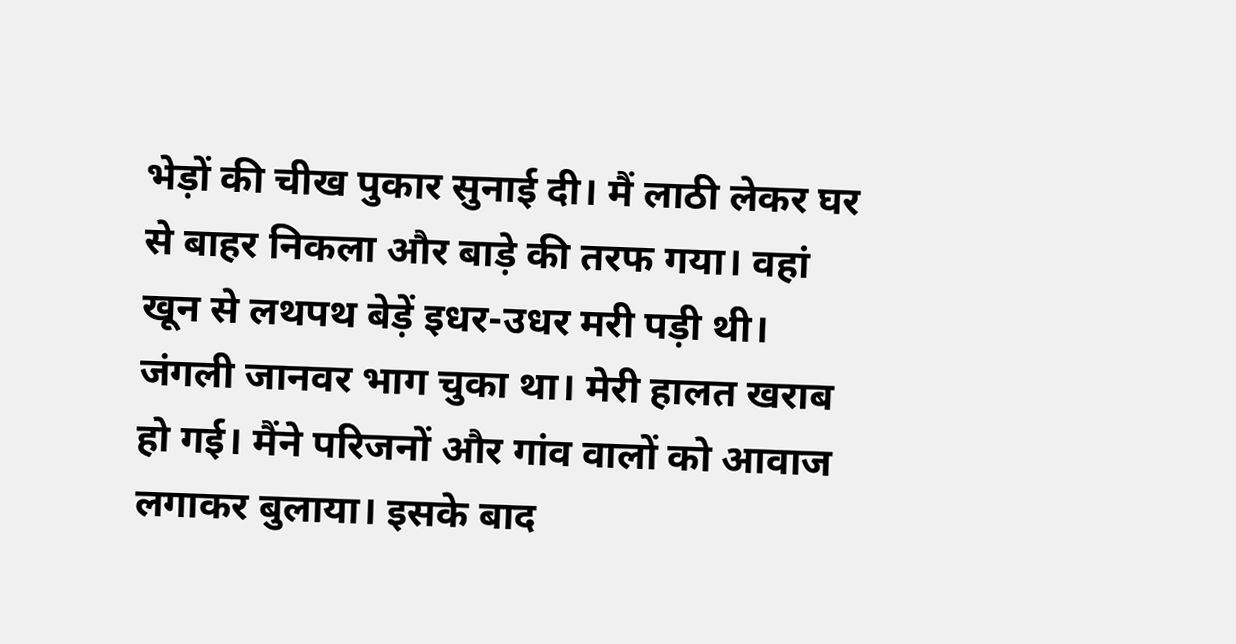भेड़ों की चीख पुकार सुनाई दी। मैं लाठी लेकर घर से बाहर निकला और बाड़े की तरफ गया। वहां खून से लथपथ बेड़ें इधर-उधर मरी पड़ी थी। जंगली जानवर भाग चुका था। मेरी हालत खराब हो गई। मैंने परिजनों और गांव वालों को आवाज लगाकर बुलाया। इसके बाद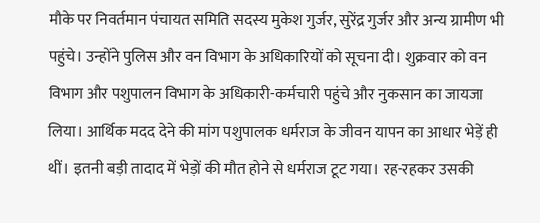मौके पर निवर्तमान पंचायत समिति सदस्य मुकेश गुर्जर, सुरेंद्र गुर्जर और अन्य ग्रामीण भी पहुंचे। उन्होंने पुलिस और वन विभाग के अधिकारियों को सूचना दी। शुक्रवार को वन विभाग और पशुपालन विभाग के अधिकारी-कर्मचारी पहुंचे और नुकसान का जायजा लिया। आर्थिक मदद देने की मांग पशुपालक धर्मराज के जीवन यापन का आधार भेड़ें ही थीं। इतनी बड़ी तादाद में भेड़ों की मौत होने से धर्मराज टूट गया। रह-रहकर उसकी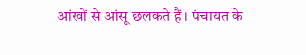आंखों से आंसू छलकते हैं। पंचायत के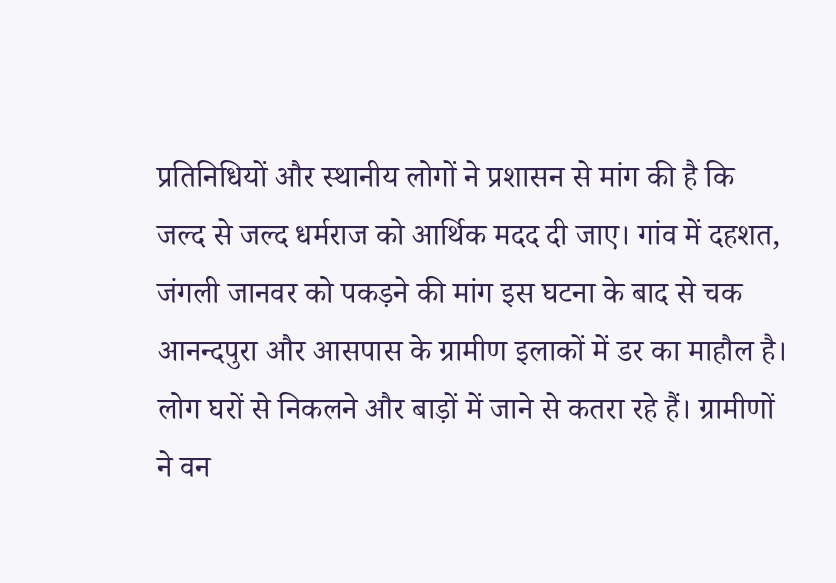प्रतिनिधियों और स्थानीय लोगों ने प्रशासन से मांग की है कि जल्द से जल्द धर्मराज को आर्थिक मदद दी जाए। गांव में दहशत, जंगली जानवर को पकड़ने की मांग इस घटना के बाद से चक आनन्दपुरा और आसपास के ग्रामीण इलाकों में डर का माहौल है। लोग घरों से निकलने और बाड़ों में जाने से कतरा रहे हैं। ग्रामीणों ने वन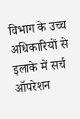विभाग के उच्च अधिकारियों से इलाके में सर्च ऑपरेशन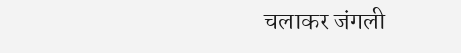चलाकर जंगली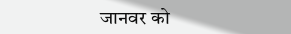जानवर को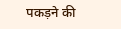पकड़ने की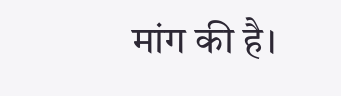मांग की है।